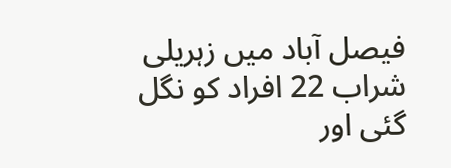فیصل آباد میں زہریلی شراب 22 افراد کو نگل گئی اور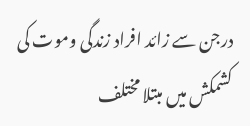درجن سے زائد افراد زندگی وموت کی کشمکش میں مبتلا مختلف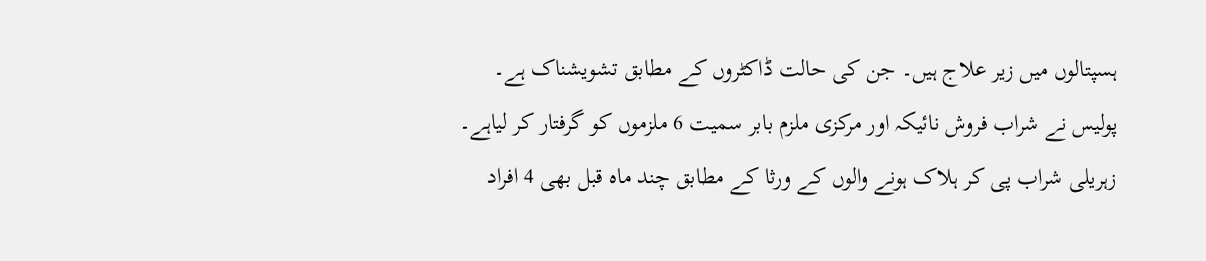ہسپتالوں میں زیر علاج ہیں۔ جن کی حالت ڈاکٹروں کے مطابق تشویشناک ہے۔ پولیس نے شراب فروش نائیکہ اور مرکزی ملزم بابر سمیت 6 ملزموں کو گرفتار کر لیاہے۔ زہریلی شراب پی کر ہلاک ہونے والوں کے ورثا کے مطابق چند ماہ قبل بھی 4 افراد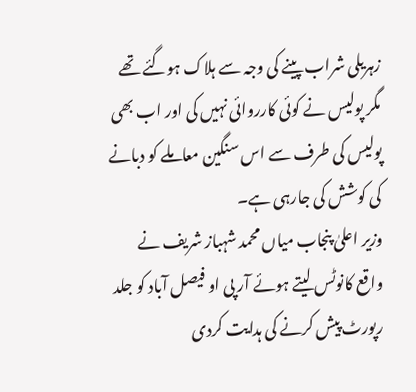زہریلی شراب پینے کی وجہ سے ہلاک ہوگئے تھے مگر پولیس نے کوئی کارروائی نہیں کی اور اب بھی پولیس کی طرف سے اس سنگین معاملے کو دبانے کی کوشش کی جارہی ہے۔
وزیر اعلیٰ پنجاب میاں محمد شہباز شریف نے واقع کانوٹس لیتے ہوئے آر پی او فیصل آباد کو جلد رپورٹ پیش کرنے کی ہدایت کردی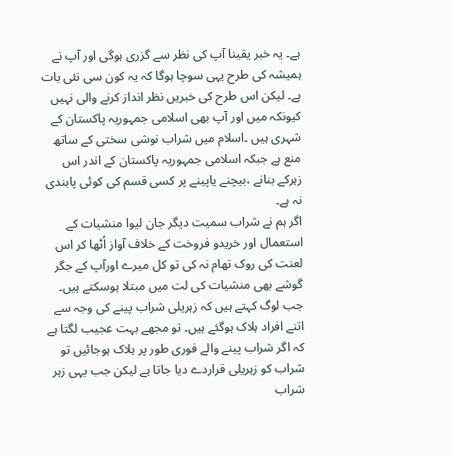ہے۔ یہ خبر یقینا آپ کی نظر سے گزری ہوگی اور آپ نے ہمیشہ کی طرح یہی سوچا ہوگا کہ یہ کون سی نئی بات ہے۔ لیکن اس طرح کی خبریں نظر انداز کرنے والی نہیں کیونکہ میں اور آپ بھی اسلامی جمہوریہ پاکستان کے شہری ہیں ۔اسلام میں شراب نوشی سختی کے ساتھ منع ہے جبکہ اسلامی جمہوریہ پاکستان کے اندر اس زہرکے بنانے ،بیچنے یاپینے پر کسی قسم کی کوئی پابندی نہ ہے۔
اگر ہم نے شراب سمیت دیگر جان لیوا منشیات کے استعمال اور خریدو فروخت کے خلاف آواز اُٹھا کر اس لعنت کی روک تھام نہ کی تو کل میرے اورآپ کے جگر گوشے بھی منشیات کی لت میں مبتلا ہوسکتے ہیں۔ جب لوگ کہتے ہیں کہ زہریلی شراب پینے کی وجہ سے اتنے افراد ہلاک ہوگئے ہیں۔ تو مجھے بہت عجیب لگتا ہے کہ اگر شراب پینے والے فوری طور پر ہلاک ہوجائیں تو شراب کو زہریلی قراردے دیا جاتا ہے لیکن جب یہی زہر شراب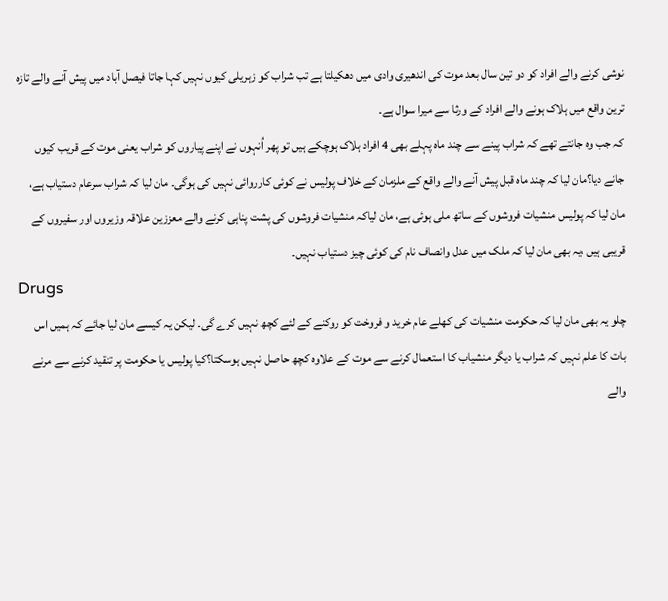نوشی کرنے والے افراد کو دو تین سال بعد موت کی اندھیری وادی میں دھکیلتا ہے تب شراب کو زہریلی کیوں نہیں کہا جاتا فیصل آباد میں پیش آنے والے تازہ ترین واقع میں ہلاک ہونے والے افراد کے ورثا سے میرا سوال ہے۔
کہ جب وہ جانتے تھے کہ شراب پینے سے چند ماہ پہلے بھی 4 افراد ہلاک ہوچکے ہیں تو پھر اُنہوں نے اپنے پیاروں کو شراب یعنی موت کے قریب کیوں جانے دیا؟مان لیا کہ چند ماہ قبل پیش آنے والے واقع کے ملزمان کے خلاف پولیس نے کوئی کارروائی نہیں کی ہوگی۔ مان لیا کہ شراب سرعام دستیاب ہے، مان لیا کہ پولیس منشیات فروشوں کے ساتھ ملی ہوئی ہے، مان لیاکہ منشیات فروشوں کی پشت پناہی کرنے والے معززین علاقہ وزیروں اور سفیروں کے قریبی ہیں ،یہ بھی مان لیا کہ ملک میں عدل وانصاف نام کی کوئی چیز دستیاب نہیں۔
Drugs
چلو یہ بھی مان لیا کہ حکومت منشیات کی کھلے عام خرید و فروخت کو روکنے کے لئے کچھ نہیں کرے گی۔ لیکن یہ کیسے مان لیا جائے کہ ہمیں اس بات کا علم نہیں کہ شراب یا دیگر منشیاب کا استعمال کرنے سے موت کے علاوہ کچھ حاصل نہیں ہوسکتا؟کیا پولیس یا حکومت پر تنقید کرنے سے مرنے والے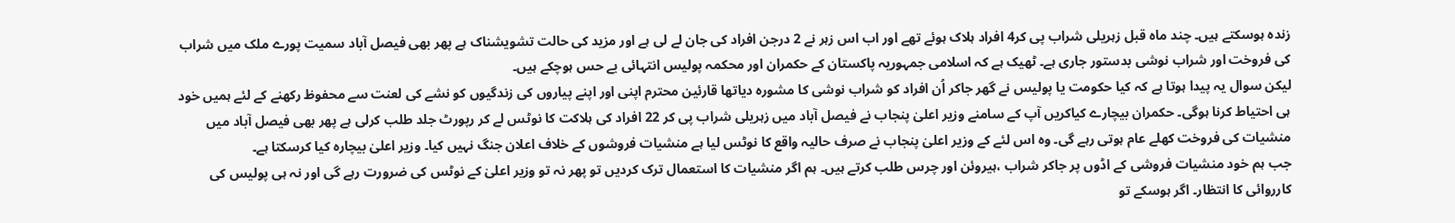زندہ ہوسکتے ہیں۔ چند ماہ قبل زہریلی شراب پی کر4 افراد ہلاک ہوئے تھے اور اب اس زہر نے 2 درجن افراد کی جان لے لی ہے اور مزید کی حالت تشویشناک ہے پھر بھی فیصل آباد سمیت پورے ملک میں شراب کی فروخت اور شراب نوشی بدستور جاری ہے۔ ٹھیک ہے کہ اسلامی جمہوریہ پاکستان کے حکمران اور محکمہ پولیس انتہائی بے حس ہوچکے ہیں۔
لیکن سوال یہ پیدا ہوتا ہے کہ کیا حکومت یا پولیس نے گھر جاکر اُن افراد کو شراب نوشی کا مشورہ دیاتھا قارئین محترم اپنی اور اپنے پیاروں کی زندگیوں کو نشے کی لعنت سے محفوظ رکھنے کے لئے ہمیں خود ہی احتیاط کرنا ہوگی۔ حکمران بیچارے کیاکریں آپ کے سامنے وزیر اعلیٰ پنجاب نے فیصل آباد میں زہریلی شراب پی کر 22 افراد کی ہلاکت کا نوٹس لے کر رپورٹ جلد طلب کرلی ہے پھر بھی فیصل آباد میں منشیات کی فروخت کھلے عام ہوتی رہے گی۔ وہ اس لئے کے وزیر اعلیٰ پنجاب نے صرف حالیہ واقع کا نوٹس لیا ہے منشیات فروشوں کے خلاف اعلان جنگ نہیں کیا۔ وزیر اعلیٰ بیچارہ کیا کرسکتا ہے۔
جب ہم خود منشیات فروشی کے اڈوں پر جاکر شراب ،ہیروئن اور چرس طلب کرتے ہیں۔ ہم اگر منشیات کا استعمال ترک کردیں تو پھر نہ تو وزیر اعلیٰ کے نوٹس کی ضرورت رہے گی اور نہ ہی پولیس کی کارروائی کا انتظار۔ اگر ہوسکے تو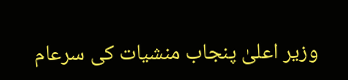وزیر اعلیٰ پنجاب منشیات کی سرعام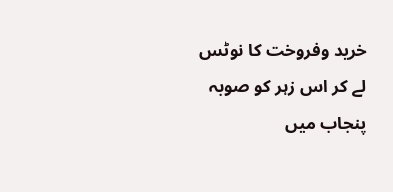خرید وفروخت کا نوٹس لے کر اس زہر کو صوبہ پنجاب میں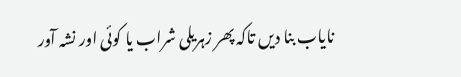نایاب بنا دیں تاکہ پھر زہریلی شراب یا کوئی اور نشہ آور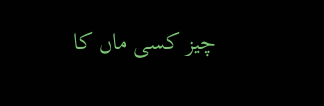چیز کسی ماں کا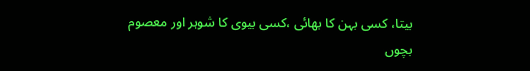بیتا، کسی بہن کا بھائی ،کسی بیوی کا شوہر اور معصوم بچوں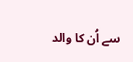سے اُن کا والد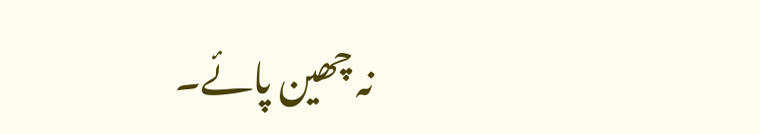نہ چھین پائے۔